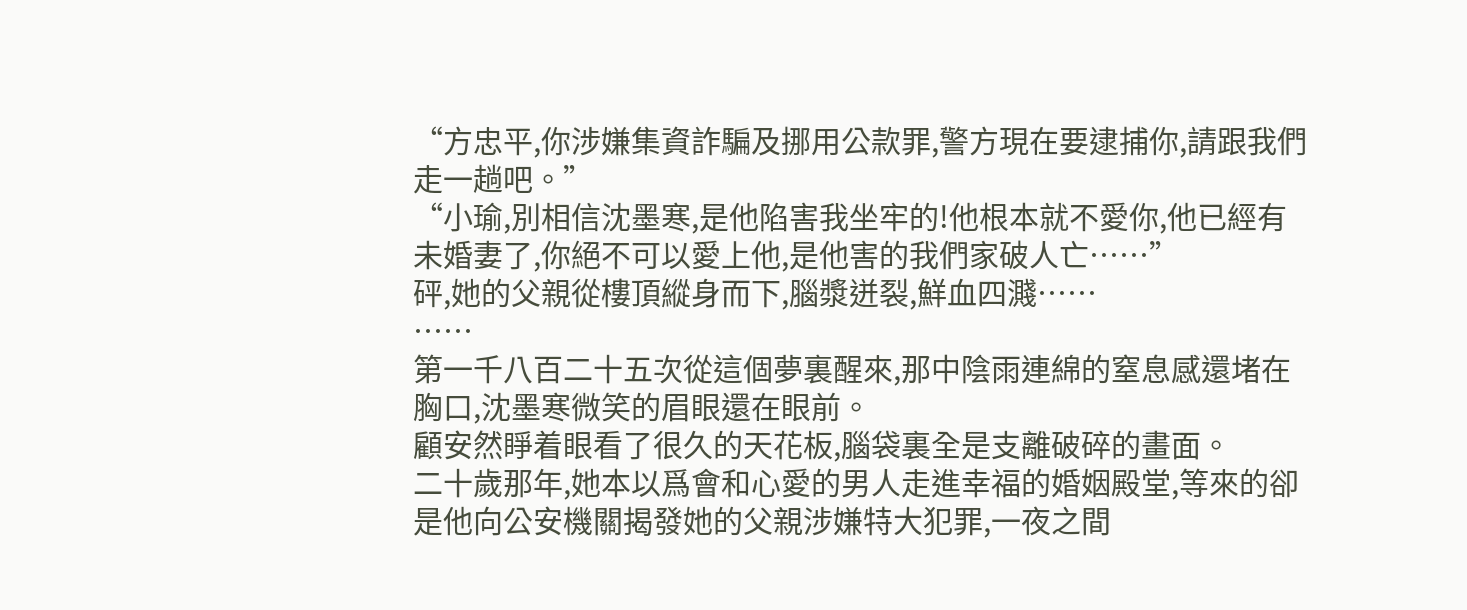“方忠平,你涉嫌集資詐騙及挪用公款罪,警方現在要逮捕你,請跟我們走一趟吧。”
“小瑜,別相信沈墨寒,是他陷害我坐牢的!他根本就不愛你,他已經有未婚妻了,你絕不可以愛上他,是他害的我們家破人亡……”
砰,她的父親從樓頂縱身而下,腦漿迸裂,鮮血四濺……
……
第一千八百二十五次從這個夢裏醒來,那中陰雨連綿的窒息感還堵在胸口,沈墨寒微笑的眉眼還在眼前。
顧安然睜着眼看了很久的天花板,腦袋裏全是支離破碎的畫面。
二十歲那年,她本以爲會和心愛的男人走進幸福的婚姻殿堂,等來的卻是他向公安機關揭發她的父親涉嫌特大犯罪,一夜之間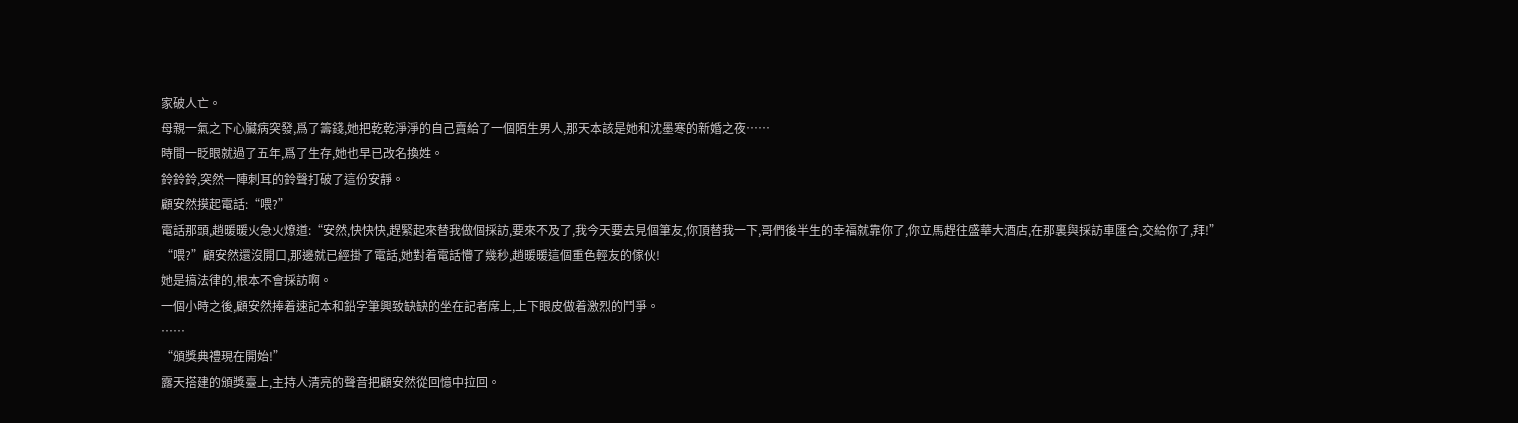家破人亡。
母親一氣之下心臟病突發,爲了籌錢,她把乾乾淨淨的自己賣給了一個陌生男人,那天本該是她和沈墨寒的新婚之夜……
時間一眨眼就過了五年,爲了生存,她也早已改名換姓。
鈴鈴鈴,突然一陣刺耳的鈴聲打破了這份安靜。
顧安然摸起電話:“喂?”
電話那頭,趙暖暖火急火燎道:“安然,快快快,趕緊起來替我做個採訪,要來不及了,我今天要去見個筆友,你頂替我一下,哥們後半生的幸福就靠你了,你立馬趕往盛華大酒店,在那裏與採訪車匯合,交給你了,拜!”
“喂?”顧安然還沒開口,那邊就已經掛了電話,她對着電話懵了幾秒,趙暖暖這個重色輕友的傢伙!
她是搞法律的,根本不會採訪啊。
一個小時之後,顧安然捧着速記本和鉛字筆興致缺缺的坐在記者席上,上下眼皮做着激烈的鬥爭。
……
“頒獎典禮現在開始!”
露天搭建的頒獎臺上,主持人清亮的聲音把顧安然從回憶中拉回。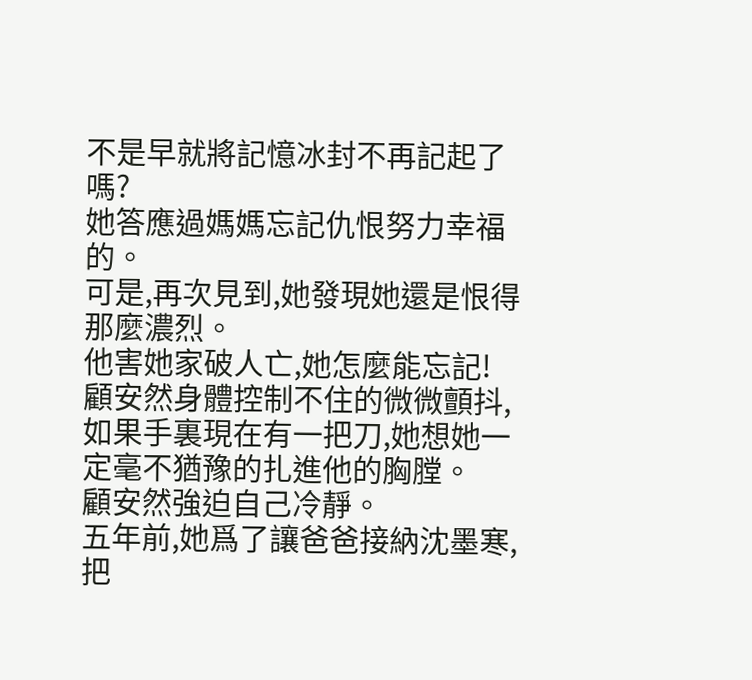不是早就將記憶冰封不再記起了嗎?
她答應過媽媽忘記仇恨努力幸福的。
可是,再次見到,她發現她還是恨得那麼濃烈。
他害她家破人亡,她怎麼能忘記!
顧安然身體控制不住的微微顫抖,如果手裏現在有一把刀,她想她一定毫不猶豫的扎進他的胸膛。
顧安然強迫自己冷靜。
五年前,她爲了讓爸爸接納沈墨寒,把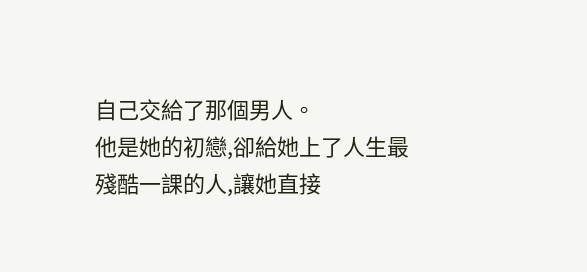自己交給了那個男人。
他是她的初戀,卻給她上了人生最殘酷一課的人,讓她直接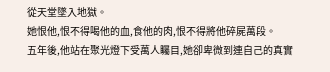從天堂墜入地獄。
她恨他,恨不得喝他的血,食他的肉,恨不得將他碎屍萬段。
五年後,他站在聚光燈下受萬人矚目,她卻卑微到連自己的真實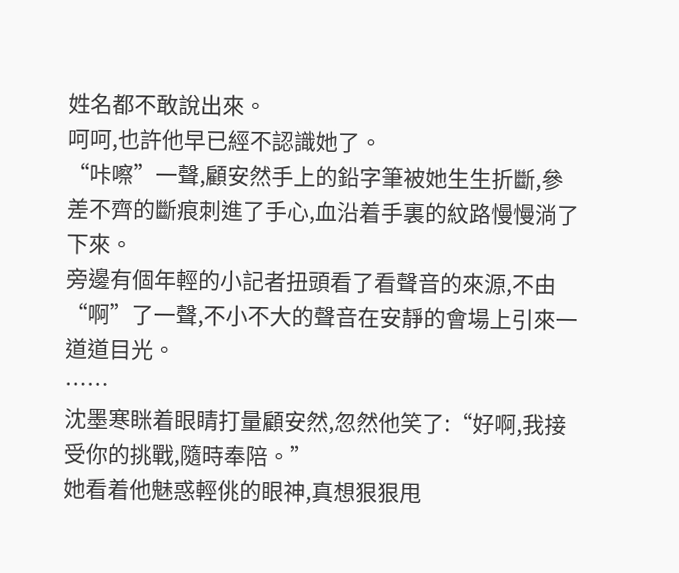姓名都不敢說出來。
呵呵,也許他早已經不認識她了。
“咔嚓”一聲,顧安然手上的鉛字筆被她生生折斷,參差不齊的斷痕刺進了手心,血沿着手裏的紋路慢慢淌了下來。
旁邊有個年輕的小記者扭頭看了看聲音的來源,不由“啊”了一聲,不小不大的聲音在安靜的會場上引來一道道目光。
……
沈墨寒眯着眼睛打量顧安然,忽然他笑了:“好啊,我接受你的挑戰,隨時奉陪。”
她看着他魅惑輕佻的眼神,真想狠狠甩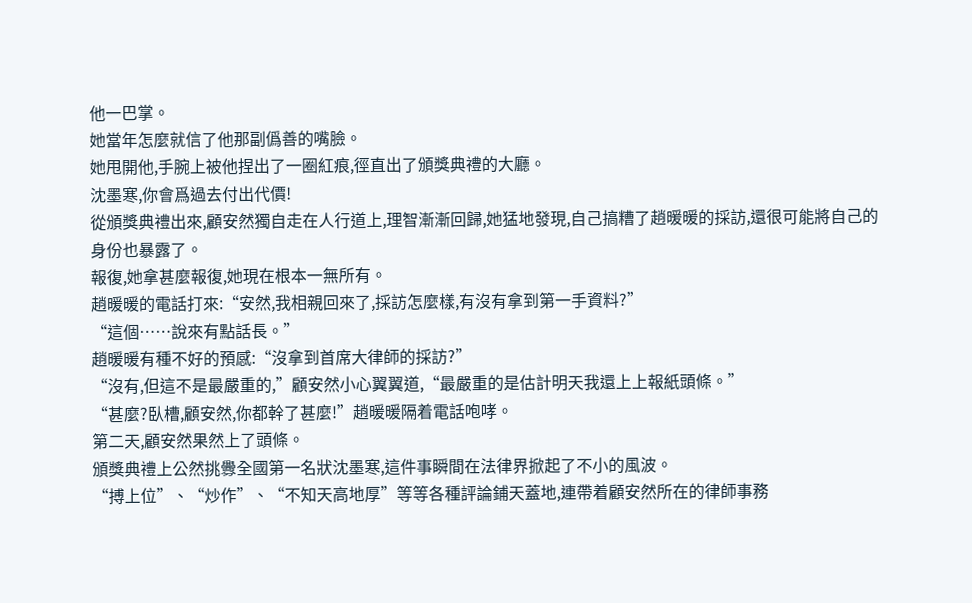他一巴掌。
她當年怎麼就信了他那副僞善的嘴臉。
她甩開他,手腕上被他捏出了一圈紅痕,徑直出了頒獎典禮的大廳。
沈墨寒,你會爲過去付出代價!
從頒獎典禮出來,顧安然獨自走在人行道上,理智漸漸回歸,她猛地發現,自己搞糟了趙暖暖的採訪,還很可能將自己的身份也暴露了。
報復,她拿甚麼報復,她現在根本一無所有。
趙暖暖的電話打來:“安然,我相親回來了,採訪怎麼樣,有沒有拿到第一手資料?”
“這個……說來有點話長。”
趙暖暖有種不好的預感:“沒拿到首席大律師的採訪?”
“沒有,但這不是最嚴重的,”顧安然小心翼翼道,“最嚴重的是估計明天我還上上報紙頭條。”
“甚麼?臥槽,顧安然,你都幹了甚麼!”趙暖暖隔着電話咆哮。
第二天,顧安然果然上了頭條。
頒獎典禮上公然挑釁全國第一名狀沈墨寒,這件事瞬間在法律界掀起了不小的風波。
“搏上位”、“炒作”、“不知天高地厚”等等各種評論鋪天蓋地,連帶着顧安然所在的律師事務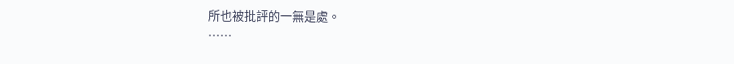所也被批評的一無是處。
……